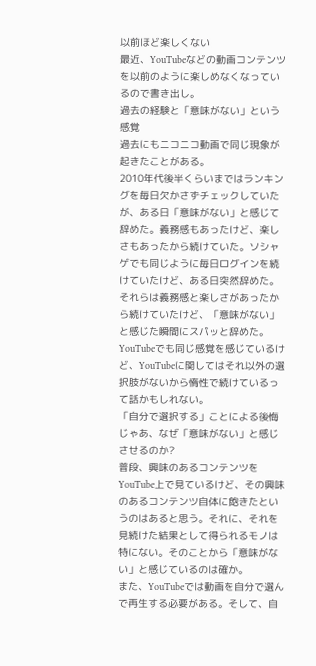以前ほど楽しくない
最近、YouTubeなどの動画コンテンツを以前のように楽しめなくなっているので書き出し。
過去の経験と「意味がない」という感覚
過去にもニコニコ動画で同じ現象が起きたことがある。
2010年代後半くらいまではランキングを毎日欠かさずチェックしていたが、ある日「意味がない」と感じて辞めた。義務感もあったけど、楽しさもあったから続けていた。ソシャゲでも同じように毎日ログインを続けていたけど、ある日突然辞めた。
それらは義務感と楽しさがあったから続けていたけど、「意味がない」と感じた瞬間にスパッと辞めた。
YouTubeでも同じ感覚を感じているけど、YouTubeに関してはそれ以外の選択肢がないから惰性で続けているって話かもしれない。
「自分で選択する」ことによる後悔
じゃあ、なぜ「意味がない」と感じさせるのか?
普段、興味のあるコンテンツをYouTube上で見ているけど、その興味のあるコンテンツ自体に飽きたというのはあると思う。それに、それを見続けた結果として得られるモノは特にない。そのことから「意味がない」と感じているのは確か。
また、YouTubeでは動画を自分で選んで再生する必要がある。そして、自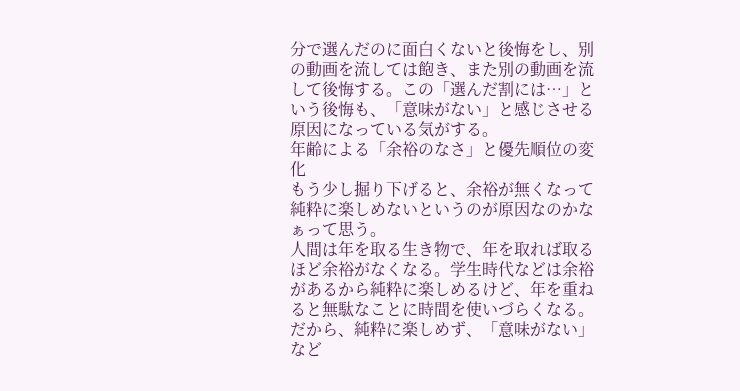分で選んだのに面白くないと後悔をし、別の動画を流しては飽き、また別の動画を流して後悔する。この「選んだ割には…」という後悔も、「意味がない」と感じさせる原因になっている気がする。
年齢による「余裕のなさ」と優先順位の変化
もう少し掘り下げると、余裕が無くなって純粋に楽しめないというのが原因なのかなぁって思う。
人間は年を取る生き物で、年を取れば取るほど余裕がなくなる。学生時代などは余裕があるから純粋に楽しめるけど、年を重ねると無駄なことに時間を使いづらくなる。だから、純粋に楽しめず、「意味がない」など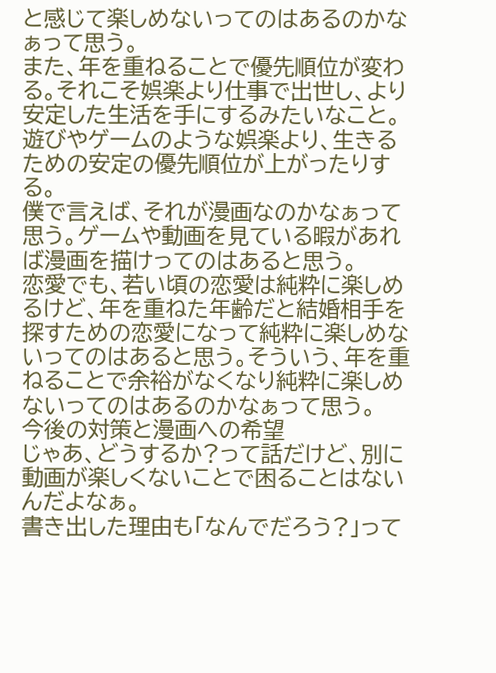と感じて楽しめないってのはあるのかなぁって思う。
また、年を重ねることで優先順位が変わる。それこそ娯楽より仕事で出世し、より安定した生活を手にするみたいなこと。遊びやゲームのような娯楽より、生きるための安定の優先順位が上がったりする。
僕で言えば、それが漫画なのかなぁって思う。ゲームや動画を見ている暇があれば漫画を描けってのはあると思う。
恋愛でも、若い頃の恋愛は純粋に楽しめるけど、年を重ねた年齢だと結婚相手を探すための恋愛になって純粋に楽しめないってのはあると思う。そういう、年を重ねることで余裕がなくなり純粋に楽しめないってのはあるのかなぁって思う。
今後の対策と漫画への希望
じゃあ、どうするか?って話だけど、別に動画が楽しくないことで困ることはないんだよなぁ。
書き出した理由も「なんでだろう?」って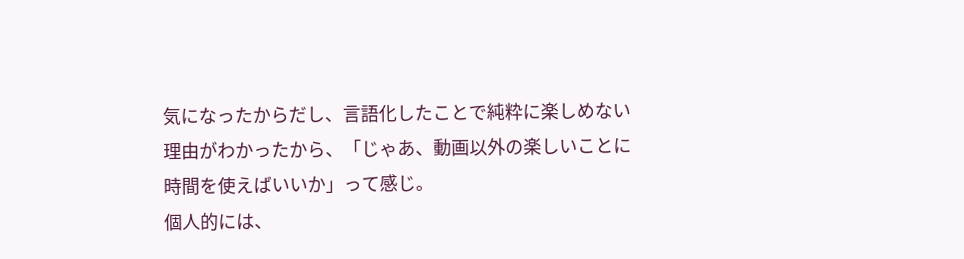気になったからだし、言語化したことで純粋に楽しめない理由がわかったから、「じゃあ、動画以外の楽しいことに時間を使えばいいか」って感じ。
個人的には、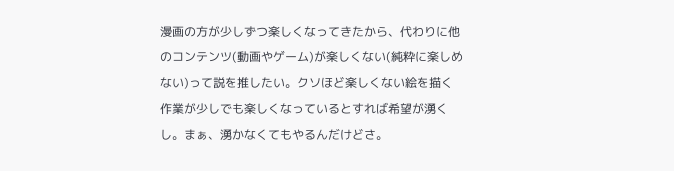漫画の方が少しずつ楽しくなってきたから、代わりに他のコンテンツ(動画やゲーム)が楽しくない(純粋に楽しめない)って説を推したい。クソほど楽しくない絵を描く作業が少しでも楽しくなっているとすれば希望が湧くし。まぁ、湧かなくてもやるんだけどさ。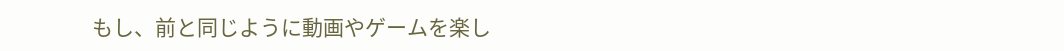もし、前と同じように動画やゲームを楽し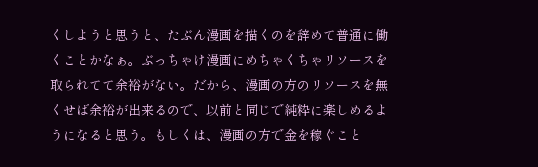くしようと思うと、たぶん漫画を描くのを辞めて普通に働くことかなぁ。ぶっちゃけ漫画にめちゃくちゃリソースを取られてて余裕がない。だから、漫画の方のリソースを無くせば余裕が出来るので、以前と同じで純粋に楽しめるようになると思う。もしくは、漫画の方で金を稼ぐこと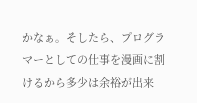かなぁ。そしたら、プログラマーとしての仕事を漫画に割けるから多少は余裕が出来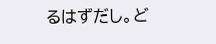るはずだし。ど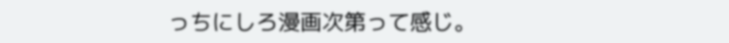っちにしろ漫画次第って感じ。